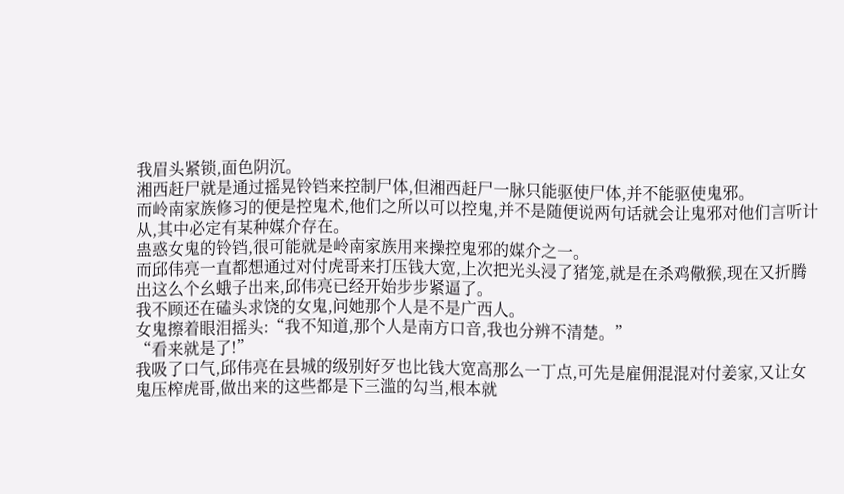我眉头紧锁,面色阴沉。
湘西赶尸就是通过摇晃铃铛来控制尸体,但湘西赶尸一脉只能驱使尸体,并不能驱使鬼邪。
而岭南家族修习的便是控鬼术,他们之所以可以控鬼,并不是随便说两句话就会让鬼邪对他们言听计从,其中必定有某种媒介存在。
蛊惑女鬼的铃铛,很可能就是岭南家族用来操控鬼邪的媒介之一。
而邱伟亮一直都想通过对付虎哥来打压钱大宽,上次把光头浸了猪笼,就是在杀鸡儆猴,现在又折腾出这么个幺蛾子出来,邱伟亮已经开始步步紧逼了。
我不顾还在磕头求饶的女鬼,问她那个人是不是广西人。
女鬼擦着眼泪摇头:“我不知道,那个人是南方口音,我也分辨不清楚。”
“看来就是了!”
我吸了口气,邱伟亮在县城的级别好歹也比钱大宽高那么一丁点,可先是雇佣混混对付姜家,又让女鬼压榨虎哥,做出来的这些都是下三滥的勾当,根本就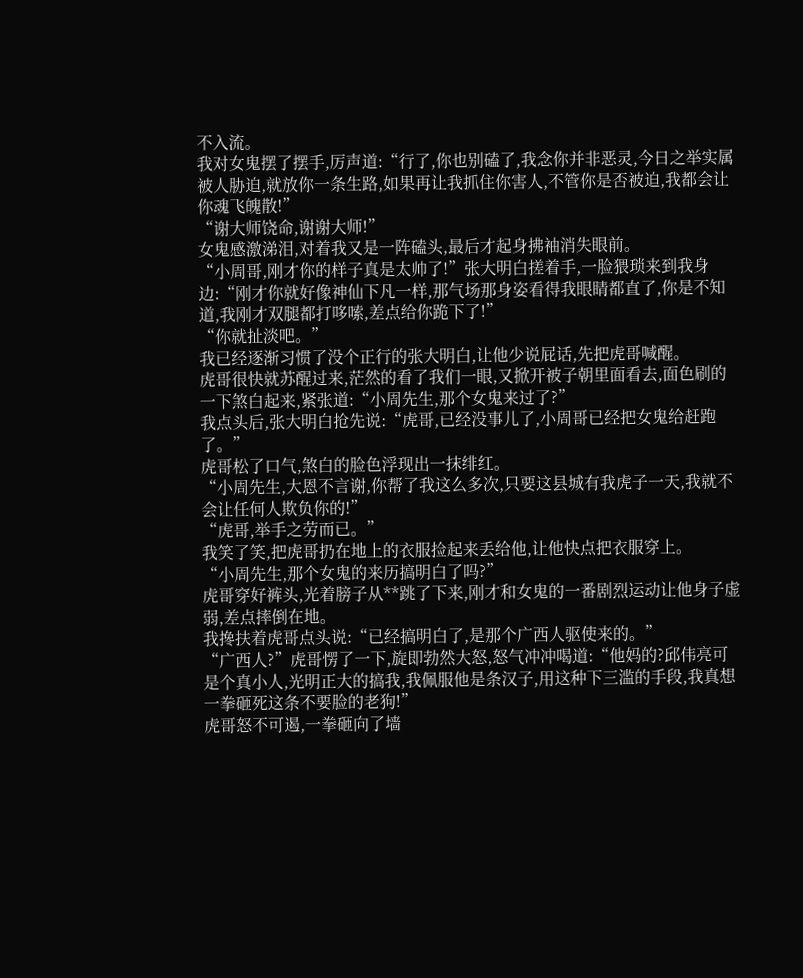不入流。
我对女鬼摆了摆手,厉声道:“行了,你也别磕了,我念你并非恶灵,今日之举实属被人胁迫,就放你一条生路,如果再让我抓住你害人,不管你是否被迫,我都会让你魂飞魄散!”
“谢大师饶命,谢谢大师!”
女鬼感激涕泪,对着我又是一阵磕头,最后才起身拂袖消失眼前。
“小周哥,刚才你的样子真是太帅了!”张大明白搓着手,一脸猥琐来到我身边:“刚才你就好像神仙下凡一样,那气场那身姿看得我眼睛都直了,你是不知道,我刚才双腿都打哆嗦,差点给你跪下了!”
“你就扯淡吧。”
我已经逐渐习惯了没个正行的张大明白,让他少说屁话,先把虎哥喊醒。
虎哥很快就苏醒过来,茫然的看了我们一眼,又掀开被子朝里面看去,面色刷的一下煞白起来,紧张道:“小周先生,那个女鬼来过了?”
我点头后,张大明白抢先说:“虎哥,已经没事儿了,小周哥已经把女鬼给赶跑了。”
虎哥松了口气,煞白的脸色浮现出一抹绯红。
“小周先生,大恩不言谢,你帮了我这么多次,只要这县城有我虎子一天,我就不会让任何人欺负你的!”
“虎哥,举手之劳而已。”
我笑了笑,把虎哥扔在地上的衣服捡起来丢给他,让他快点把衣服穿上。
“小周先生,那个女鬼的来历搞明白了吗?”
虎哥穿好裤头,光着膀子从**跳了下来,刚才和女鬼的一番剧烈运动让他身子虚弱,差点摔倒在地。
我搀扶着虎哥点头说:“已经搞明白了,是那个广西人驱使来的。”
“广西人?”虎哥愣了一下,旋即勃然大怒,怒气冲冲喝道:“他妈的?邱伟亮可是个真小人,光明正大的搞我,我佩服他是条汉子,用这种下三滥的手段,我真想一拳砸死这条不要脸的老狗!”
虎哥怒不可遏,一拳砸向了墙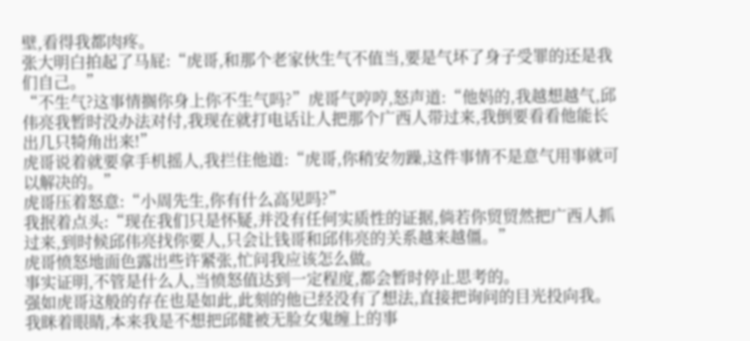壁,看得我都肉疼。
张大明白拍起了马屁:“虎哥,和那个老家伙生气不值当,要是气坏了身子受罪的还是我们自己。”
“不生气?这事情搁你身上你不生气吗?”虎哥气哼哼,怒声道:“他妈的,我越想越气,邱伟亮我暂时没办法对付,我现在就打电话让人把那个广西人带过来,我倒要看看他能长出几只犄角出来!”
虎哥说着就要拿手机摇人,我拦住他道:“虎哥,你稍安勿躁,这件事情不是意气用事就可以解决的。”
虎哥压着怒意:“小周先生,你有什么高见吗?”
我抿着点头:“现在我们只是怀疑,并没有任何实质性的证据,倘若你贸贸然把广西人抓过来,到时候邱伟亮找你要人,只会让钱哥和邱伟亮的关系越来越僵。”
虎哥愤怒地面色露出些许紧张,忙问我应该怎么做。
事实证明,不管是什么人,当愤怒值达到一定程度,都会暂时停止思考的。
强如虎哥这般的存在也是如此,此刻的他已经没有了想法,直接把询问的目光投向我。
我眯着眼睛,本来我是不想把邱健被无脸女鬼缠上的事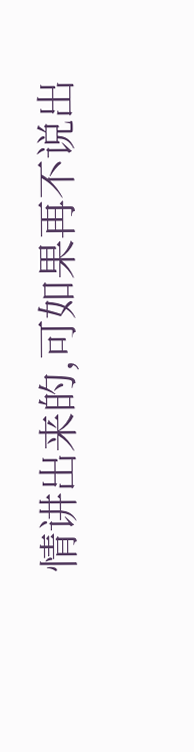情讲出来的,可如果再不说出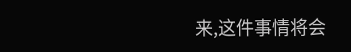来,这件事情将会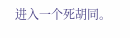进入一个死胡同。